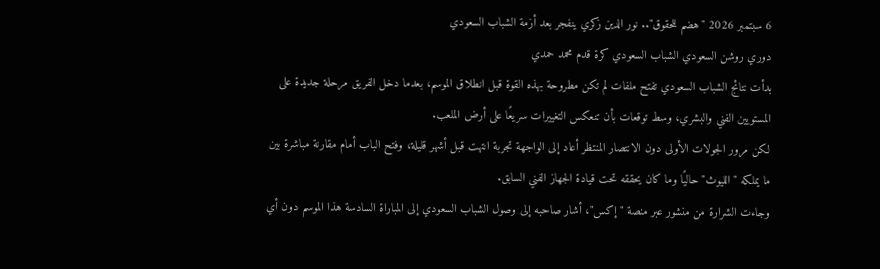6 سبتمبر 2026 "هضم للحقوق".. نور الدين زكري ينفجر بعد أزمة الشباب السعودي
دوري روشن السعودي الشباب السعودي كرة قدم محمد حمدي
بدأت نتائج الشباب السعودي تفتح ملفات لم تكن مطروحة بهذه القوة قبل انطلاق الموسم، بعدما دخل الفريق مرحلة جديدة على المستويين الفني والبشري، وسط توقعات بأن تنعكس التغييرات سريعًا على أرض الملعب.
لكن مرور الجولات الأولى دون الانتصار المنتظر أعاد إلى الواجهة تجربة انتهت قبل أشهر قليلة، وفتح الباب أمام مقارنة مباشرة بين ما يملكه "الليوث" حاليًا وما كان يحققه تحت قيادة الجهاز الفني السابق.
وجاءت الشرارة من منشور عبر منصة "إكس"، أشار صاحبه إلى وصول الشباب السعودي إلى المباراة السادسة هذا الموسم دون أي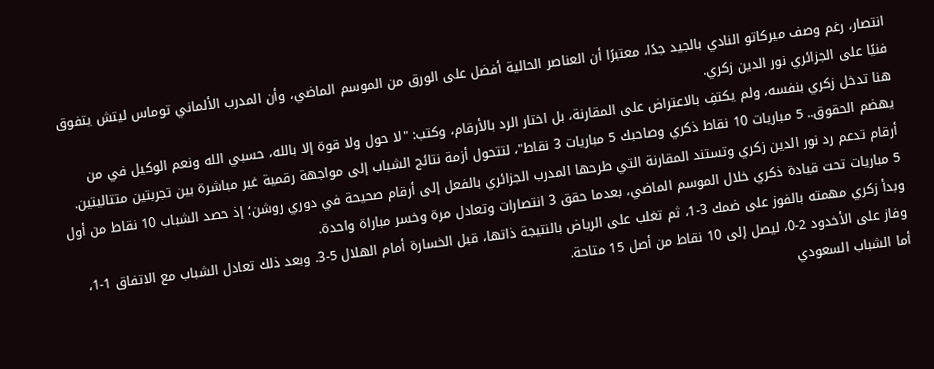انتصار، رغم وصف ميركاتو النادي بالجيد جدًا، معتبرًا أن العناصر الحالية أفضل على الورق من الموسم الماضي، وأن المدرب الألماني توماس ليتش يتفوق فنيًا على الجزائري نور الدين زكري.
هنا تدخل زكري بنفسه، ولم يكتفِ بالاعتراض على المقارنة، بل اختار الرد بالأرقام، وكتب: "لا حول ولا قوة إلا بالله، حسبي الله ونعم الوكيل في من يهضم الحقوق.. 5 مباريات 10 نقاط ذكري وصاحبك 5 مباريات 3 نقاط"، لتتحول أزمة نتائج الشباب إلى مواجهة رقمية غير مباشرة بين تجربتين متتاليتين.
أرقام تدعم رد نور الدين زكري وتستند المقارنة التي طرحها المدرب الجزائري بالفعل إلى أرقام صحيحة في دوري روشن؛ إذ حصد الشباب 10 نقاط من أول 5 مباريات تحت قيادة ذكري خلال الموسم الماضي، بعدما حقق 3 انتصارات وتعادل مرة وخسر مباراة واحدة.
وبدأ زكري مهمته بالفوز على ضمك 3-1، ثم تغلب على الرياض بالنتيجة ذاتها، قبل الخسارة أمام الهلال 5-3. وبعد ذلك تعادل الشباب مع الاتفاق 1-1، وفاز على الأخدود 2-0، ليصل إلى 10 نقاط من أصل 15 متاحة.
أما الشباب السعودي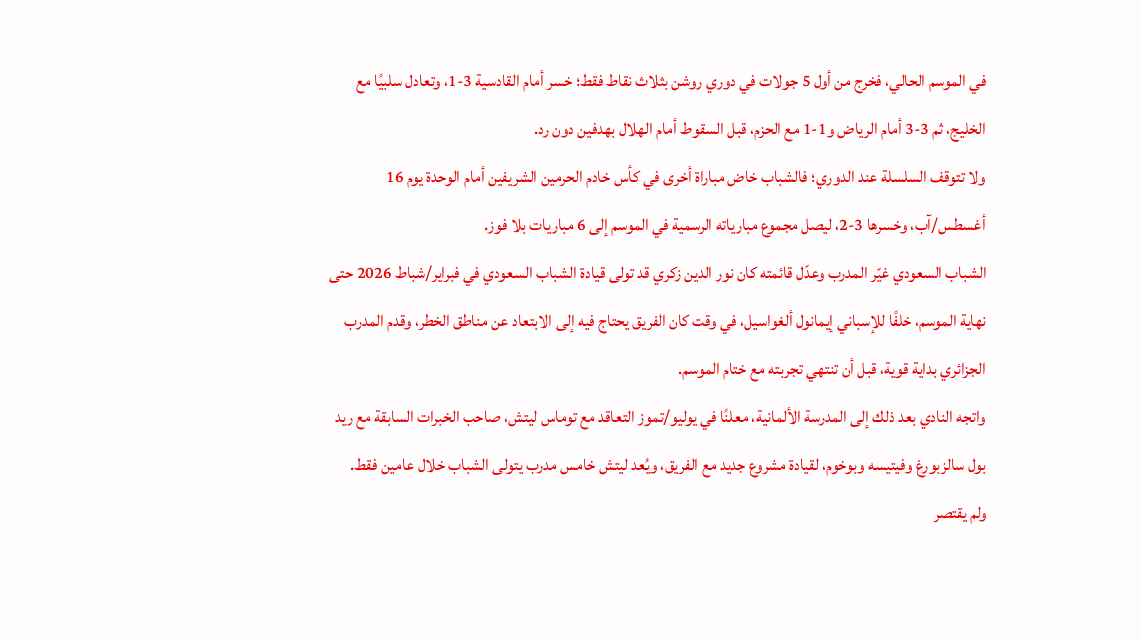في الموسم الحالي، فخرج من أول 5 جولات في دوري روشن بثلاث نقاط فقط؛ خسر أمام القادسية 3-1، وتعادل سلبيًا مع الخليج، ثم 3-3 أمام الرياض و1-1 مع الحزم، قبل السقوط أمام الهلال بهدفين دون رد.
ولا تتوقف السلسلة عند الدوري؛ فالشباب خاض مباراة أخرى في كأس خادم الحرمين الشريفين أمام الوحدة يوم 16 أغسطس/آب، وخسرها 3-2، ليصل مجموع مبارياته الرسمية في الموسم إلى 6 مباريات بلا فوز.
الشباب السعودي غيّر المدرب وعدّل قائمته كان نور الدين زكري قد تولى قيادة الشباب السعودي في فبراير/شباط 2026 حتى نهاية الموسم، خلفًا للإسباني إيمانول ألغواسيل، في وقت كان الفريق يحتاج فيه إلى الابتعاد عن مناطق الخطر، وقدم المدرب الجزائري بداية قوية، قبل أن تنتهي تجربته مع ختام الموسم.
واتجه النادي بعد ذلك إلى المدرسة الألمانية، معلنًا في يوليو/تموز التعاقد مع توماس ليتش، صاحب الخبرات السابقة مع ريد بول سالزبورغ وفيتيسه وبوخوم، لقيادة مشروع جديد مع الفريق، ويُعد ليتش خامس مدرب يتولى الشباب خلال عامين فقط.
ولم يقتصر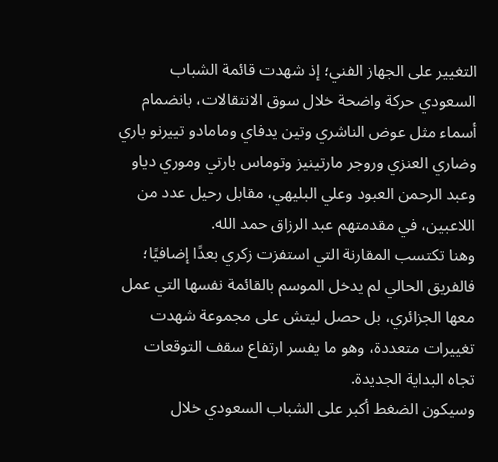التغيير على الجهاز الفني؛ إذ شهدت قائمة الشباب السعودي حركة واضحة خلال سوق الانتقالات، بانضمام أسماء مثل عوض الناشري وتين يدفاي ومامادو تييرنو باري وضاري العنزي وروجر مارتينيز وتوماس بارتي وموري دياو وعبد الرحمن العبود وعلي البليهي، مقابل رحيل عدد من اللاعبين، في مقدمتهم عبد الرزاق حمد الله.
وهنا تكتسب المقارنة التي استفزت زكري بعدًا إضافيًا؛ فالفريق الحالي لم يدخل الموسم بالقائمة نفسها التي عمل معها الجزائري، بل حصل ليتش على مجموعة شهدت تغييرات متعددة، وهو ما يفسر ارتفاع سقف التوقعات تجاه البداية الجديدة.
وسيكون الضغط أكبر على الشباب السعودي خلال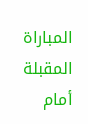المباراة المقبلة أمام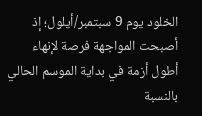الخلود يوم 9 سبتمبر/أيلول؛ إذ أصبحت المواجهة فرصة لإنهاء أطول أزمة في بداية الموسم الحالي بالنسبة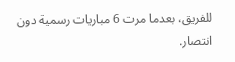للفريق، بعدما مرت 6 مباريات رسمية دون انتصار.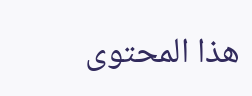هذا المحتوى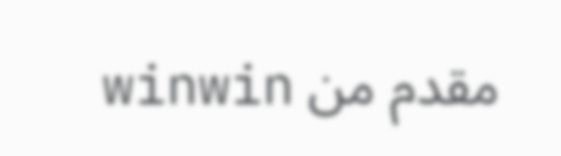مقدم من winwin